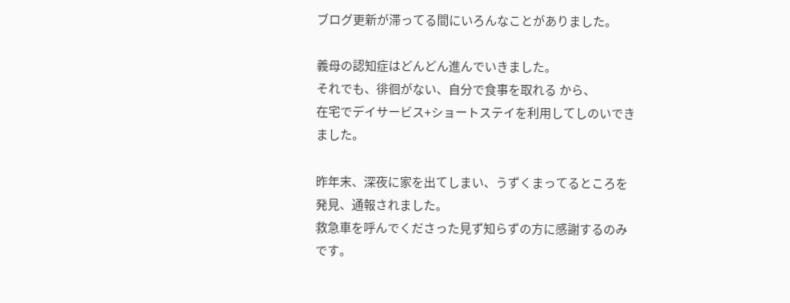ブログ更新が滞ってる間にいろんなことがありました。

義母の認知症はどんどん進んでいきました。
それでも、徘徊がない、自分で食事を取れる から、
在宅でデイサービス+ショートステイを利用してしのいできました。

昨年末、深夜に家を出てしまい、うずくまってるところを発見、通報されました。
救急車を呼んでくださった見ず知らずの方に感謝するのみです。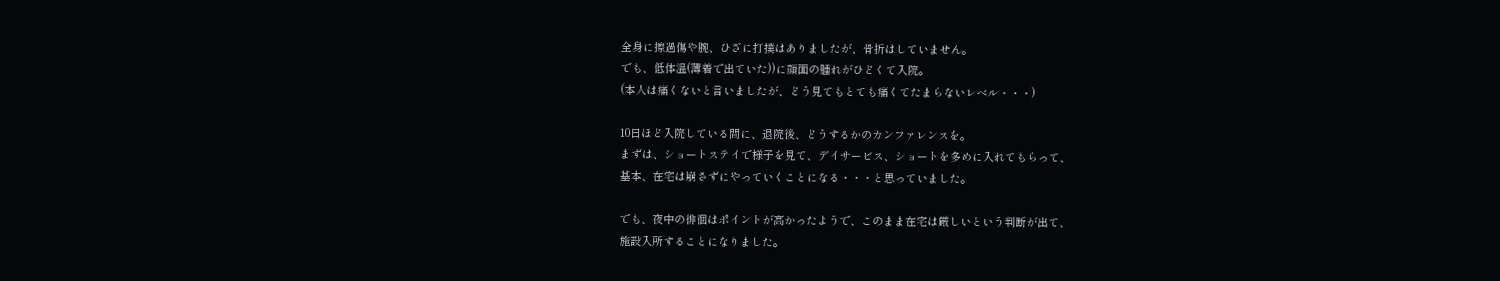全身に擦過傷や腕、ひざに打撲はありましたが、骨折はしていません。
でも、低体温(薄着で出ていた))に顔面の腫れがひどくて入院。
(本人は痛くないと言いましたが、どう見てもとても痛くてたまらないレベル・・・)

10日ほど入院している間に、退院後、どうするかのカンファレンスを。
まずは、ショートステイで様子を見て、デイサービス、ショートを多めに入れてもらって、
基本、在宅は崩さずにやっていくことになる・・・と思っていました。

でも、夜中の徘徊はポイントが高かったようで、このまま在宅は厳しいという判断が出て、
施設入所することになりました。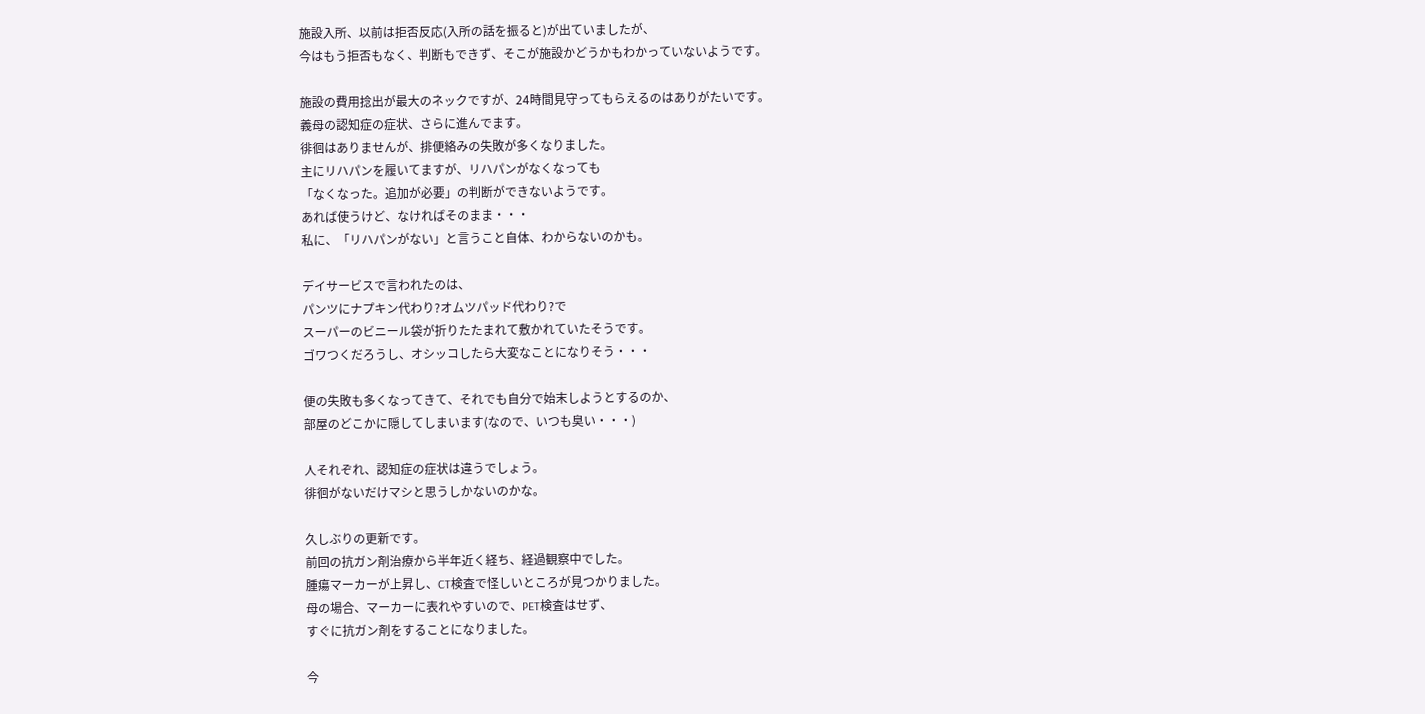施設入所、以前は拒否反応(入所の話を振ると)が出ていましたが、
今はもう拒否もなく、判断もできず、そこが施設かどうかもわかっていないようです。

施設の費用捻出が最大のネックですが、24時間見守ってもらえるのはありがたいです。
義母の認知症の症状、さらに進んでます。
徘徊はありませんが、排便絡みの失敗が多くなりました。
主にリハパンを履いてますが、リハパンがなくなっても
「なくなった。追加が必要」の判断ができないようです。
あれば使うけど、なければそのまま・・・
私に、「リハパンがない」と言うこと自体、わからないのかも。

デイサービスで言われたのは、
パンツにナプキン代わり?オムツパッド代わり?で
スーパーのビニール袋が折りたたまれて敷かれていたそうです。
ゴワつくだろうし、オシッコしたら大変なことになりそう・・・

便の失敗も多くなってきて、それでも自分で始末しようとするのか、
部屋のどこかに隠してしまいます(なので、いつも臭い・・・)

人それぞれ、認知症の症状は違うでしょう。
徘徊がないだけマシと思うしかないのかな。

久しぶりの更新です。
前回の抗ガン剤治療から半年近く経ち、経過観察中でした。
腫瘍マーカーが上昇し、CT検査で怪しいところが見つかりました。
母の場合、マーカーに表れやすいので、PET検査はせず、
すぐに抗ガン剤をすることになりました。

今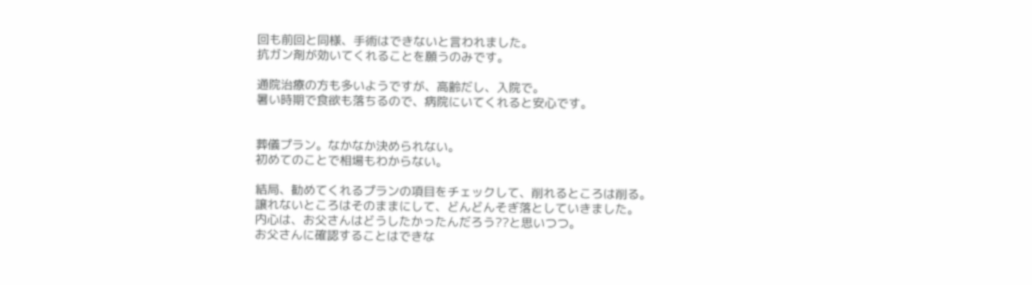回も前回と同様、手術はできないと言われました。
抗ガン剤が効いてくれることを願うのみです。

通院治療の方も多いようですが、高齢だし、入院で。
暑い時期で食欲も落ちるので、病院にいてくれると安心です。


葬儀プラン。なかなか決められない。
初めてのことで相場もわからない。

結局、勧めてくれるプランの項目をチェックして、削れるところは削る。
譲れないところはそのままにして、どんどんそぎ落としていきました。
内心は、お父さんはどうしたかったんだろう??と思いつつ。
お父さんに確認することはできな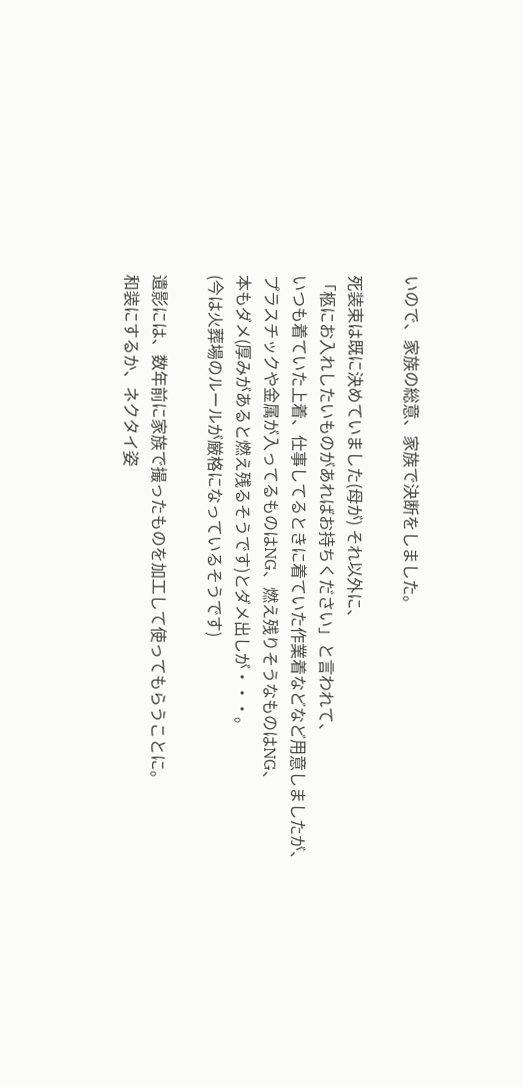いので、家族の総意、家族で決断をしました。

死装束は既に決めていました(母が) それ以外に、
「柩にお入れしたいものがあればお持ちください」と言われて、
いつも着ていた上着、仕事してるときに着ていた作業着などなど用意しましたが、
プラスチックや金属が入ってるものはNG、燃え残りそうなものはNG、
本もダメ(厚みがあると燃え残るそうです)とダメ出しが・・・。
(今は火葬場のルールが厳格になっているそうです)

遺影には、数年前に家族で撮ったものを加工して使ってもらうことに。
和装にするか、ネクタイ姿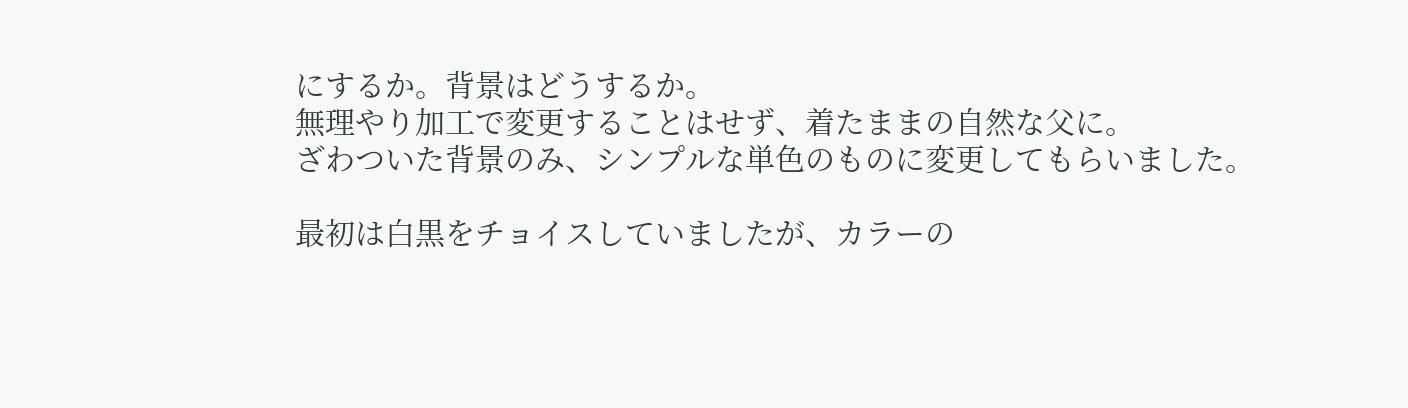にするか。背景はどうするか。
無理やり加工で変更することはせず、着たままの自然な父に。
ざわついた背景のみ、シンプルな単色のものに変更してもらいました。

最初は白黒をチョイスしていましたが、カラーの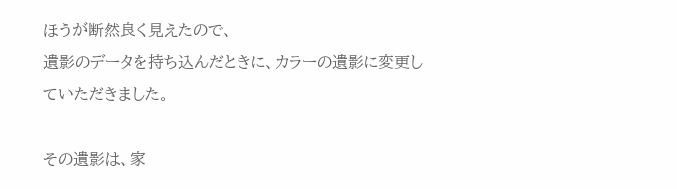ほうが断然良く見えたので、
遺影のデータを持ち込んだときに、カラーの遺影に変更していただきました。

その遺影は、家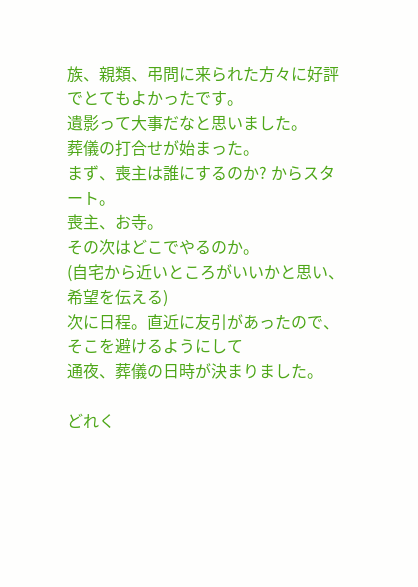族、親類、弔問に来られた方々に好評でとてもよかったです。
遺影って大事だなと思いました。
葬儀の打合せが始まった。
まず、喪主は誰にするのか? からスタート。
喪主、お寺。
その次はどこでやるのか。
(自宅から近いところがいいかと思い、希望を伝える)
次に日程。直近に友引があったので、そこを避けるようにして
通夜、葬儀の日時が決まりました。

どれく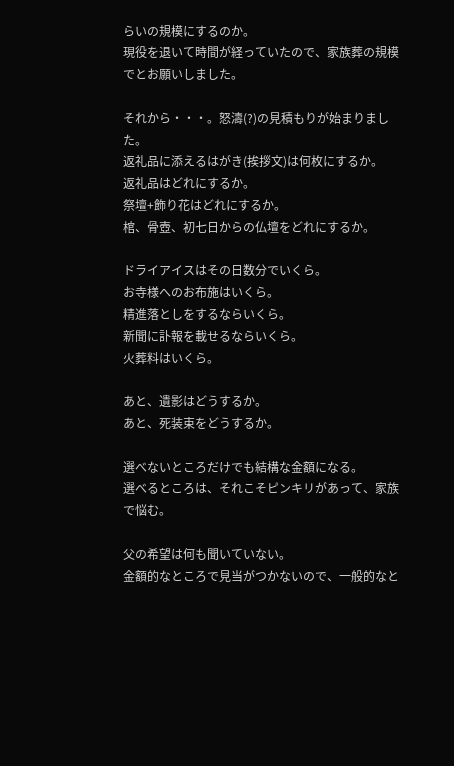らいの規模にするのか。
現役を退いて時間が経っていたので、家族葬の規模でとお願いしました。

それから・・・。怒濤(?)の見積もりが始まりました。
返礼品に添えるはがき(挨拶文)は何枚にするか。
返礼品はどれにするか。
祭壇+飾り花はどれにするか。
棺、骨壺、初七日からの仏壇をどれにするか。

ドライアイスはその日数分でいくら。
お寺様へのお布施はいくら。
精進落としをするならいくら。
新聞に訃報を載せるならいくら。
火葬料はいくら。

あと、遺影はどうするか。
あと、死装束をどうするか。

選べないところだけでも結構な金額になる。
選べるところは、それこそピンキリがあって、家族で悩む。

父の希望は何も聞いていない。
金額的なところで見当がつかないので、一般的なと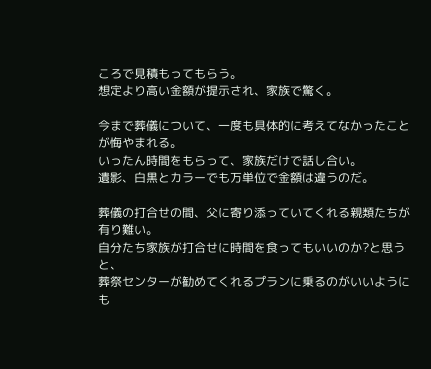ころで見積もってもらう。
想定より高い金額が提示され、家族で驚く。

今まで葬儀について、一度も具体的に考えてなかったことが悔やまれる。
いったん時間をもらって、家族だけで話し合い。
遺影、白黒とカラーでも万単位で金額は違うのだ。

葬儀の打合せの間、父に寄り添っていてくれる親類たちが有り難い。
自分たち家族が打合せに時間を食ってもいいのか?と思うと、
葬祭センターが勧めてくれるプランに乗るのがいいようにも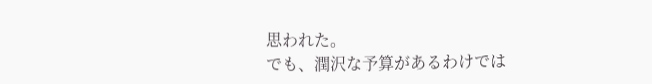思われた。
でも、潤沢な予算があるわけでは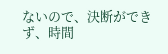ないので、決断ができず、時間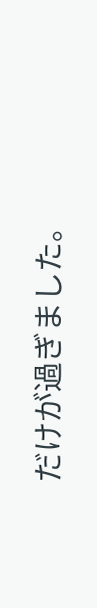だけが過ぎました。